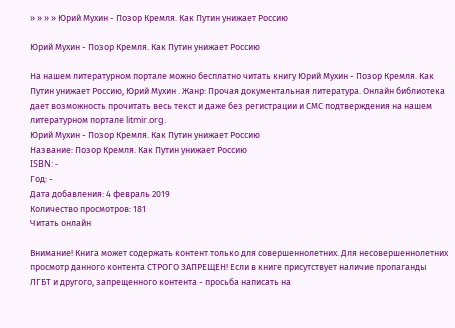» » » » Юрий Мухин - Позор Кремля. Как Путин унижает Россию

Юрий Мухин - Позор Кремля. Как Путин унижает Россию

На нашем литературном портале можно бесплатно читать книгу Юрий Мухин - Позор Кремля. Как Путин унижает Россию, Юрий Мухин . Жанр: Прочая документальная литература. Онлайн библиотека дает возможность прочитать весь текст и даже без регистрации и СМС подтверждения на нашем литературном портале litmir.org.
Юрий Мухин - Позор Кремля. Как Путин унижает Россию
Название: Позор Кремля. Как Путин унижает Россию
ISBN: -
Год: -
Дата добавления: 4 февраль 2019
Количество просмотров: 181
Читать онлайн

Внимание! Книга может содержать контент только для совершеннолетних. Для несовершеннолетних просмотр данного контента СТРОГО ЗАПРЕЩЕН! Если в книге присутствует наличие пропаганды ЛГБТ и другого, запрещенного контента - просьба написать на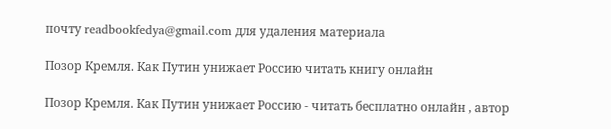почту readbookfedya@gmail.com для удаления материала

Позор Кремля. Как Путин унижает Россию читать книгу онлайн

Позор Кремля. Как Путин унижает Россию - читать бесплатно онлайн , автор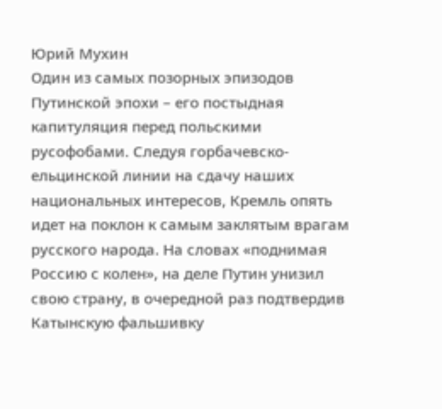Юрий Мухин
Один из самых позорных эпизодов Путинской эпохи – его постыдная капитуляция перед польскими русофобами. Следуя горбачевско-ельцинской линии на сдачу наших национальных интересов, Кремль опять идет на поклон к самым заклятым врагам русского народа. На словах «поднимая Россию с колен», на деле Путин унизил свою страну, в очередной раз подтвердив Катынскую фальшивку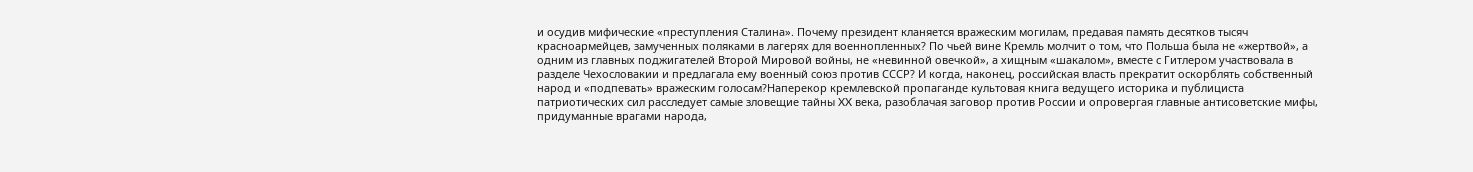и осудив мифические «преступления Сталина». Почему президент кланяется вражеским могилам, предавая память десятков тысяч красноармейцев, замученных поляками в лагерях для военнопленных? По чьей вине Кремль молчит о том, что Польша была не «жертвой», а одним из главных поджигателей Второй Мировой войны, не «невинной овечкой», а хищным «шакалом», вместе с Гитлером участвовала в разделе Чехословакии и предлагала ему военный союз против СССР? И когда, наконец, российская власть прекратит оскорблять собственный народ и «подпевать» вражеским голосам?Наперекор кремлевской пропаганде культовая книга ведущего историка и публициста патриотических сил расследует самые зловещие тайны XX века, разоблачая заговор против России и опровергая главные антисоветские мифы, придуманные врагами народа,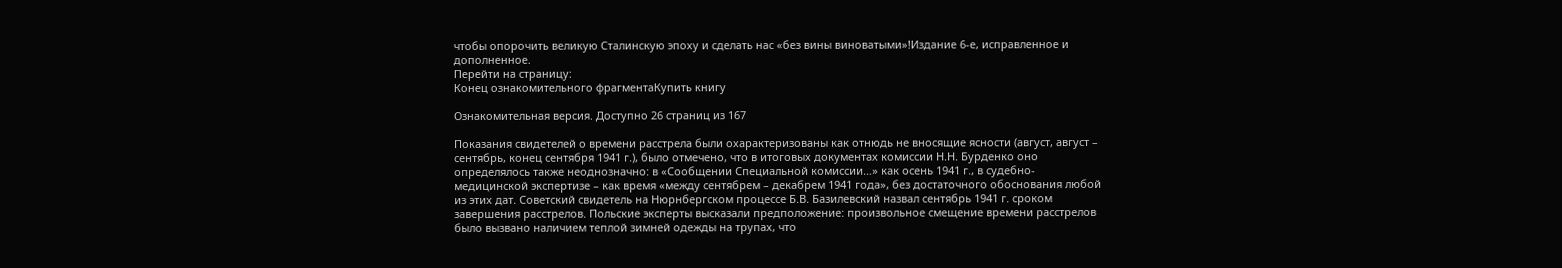чтобы опорочить великую Сталинскую эпоху и сделать нас «без вины виноватыми»!Издание 6-е, исправленное и дополненное.
Перейти на страницу:
Конец ознакомительного фрагментаКупить книгу

Ознакомительная версия. Доступно 26 страниц из 167

Показания свидетелей о времени расстрела были охарактеризованы как отнюдь не вносящие ясности (август, август – сентябрь, конец сентября 1941 г.), было отмечено, что в итоговых документах комиссии Н.Н. Бурденко оно определялось также неоднозначно: в «Сообщении Специальной комиссии…» как осень 1941 г., в судебно-медицинской экспертизе – как время «между сентябрем – декабрем 1941 года», без достаточного обоснования любой из этих дат. Советский свидетель на Нюрнбергском процессе Б.В. Базилевский назвал сентябрь 1941 г. сроком завершения расстрелов. Польские эксперты высказали предположение: произвольное смещение времени расстрелов было вызвано наличием теплой зимней одежды на трупах, что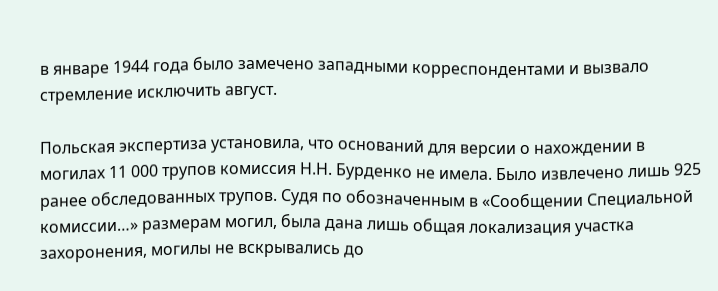в январе 1944 года было замечено западными корреспондентами и вызвало стремление исключить август.

Польская экспертиза установила, что оснований для версии о нахождении в могилах 11 000 трупов комиссия Н.Н. Бурденко не имела. Было извлечено лишь 925 ранее обследованных трупов. Судя по обозначенным в «Сообщении Специальной комиссии…» размерам могил, была дана лишь общая локализация участка захоронения, могилы не вскрывались до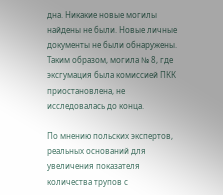дна. Никакие новые могилы найдены не были. Новые личные документы не были обнаружены. Таким образом, могила № 8, где эксгумация была комиссией ПКК приостановлена, не исследовалась до конца.

По мнению польских экспертов, реальных оснований для увеличения показателя количества трупов с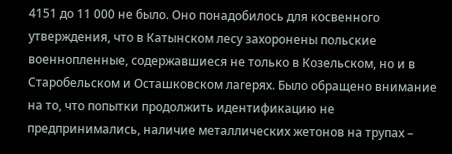4151 до 11 000 не было. Оно понадобилось для косвенного утверждения, что в Катынском лесу захоронены польские военнопленные, содержавшиеся не только в Козельском, но и в Старобельском и Осташковском лагерях. Было обращено внимание на то, что попытки продолжить идентификацию не предпринимались, наличие металлических жетонов на трупах –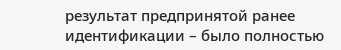результат предпринятой ранее идентификации – было полностью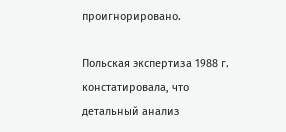проигнорировано.

Польская экспертиза 1988 г. констатировала, что детальный анализ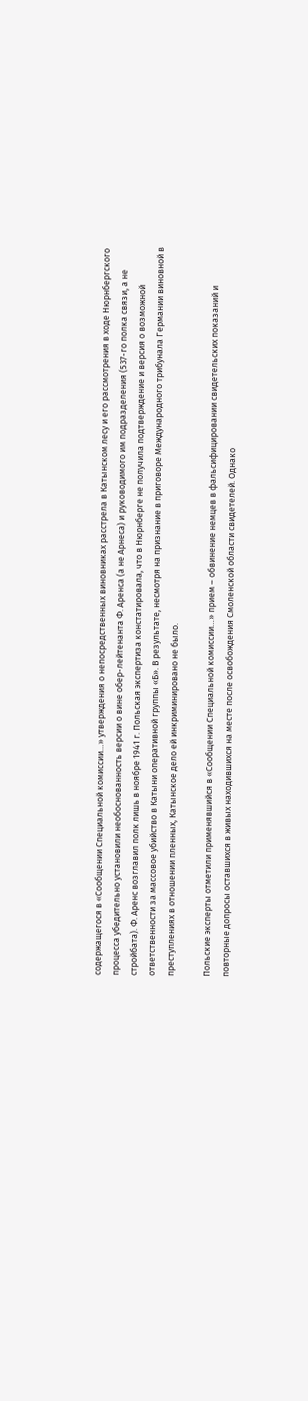содержащегося в «Сообщении Специальной комиссии…» утверждения о непосредственных виновниках расстрела в Катынском лесу и его рассмотрения в ходе Нюрнбергского процесса убедительно установили необоснованность версии о вине обер-лейтенанта Ф. Аренса (а не Арнеса) и руководимого им подразделения (537-го полка связи, а не стройбата). Ф. Аренс возглавил полк лишь в ноябре 1941 г. Польская экспертиза констатировала, что в Нюрнберге не получила подтверждение и версия о возможной ответственности за массовое убийство в Катыни оперативной группы «Б». В результате, несмотря на признание в приговоре Международного трибунала Германии виновной в преступлениях в отношении пленных, Катынское дело ей инкриминировано не было.

Польские эксперты отметили применявшийся в «Сообщении Специальной комиссии…» прием – обвинение немцев в фальсифицировании свидетельских показаний и повторные допросы оставшихся в живых находившихся на месте после освобождения Смоленской области свидетелей. Однако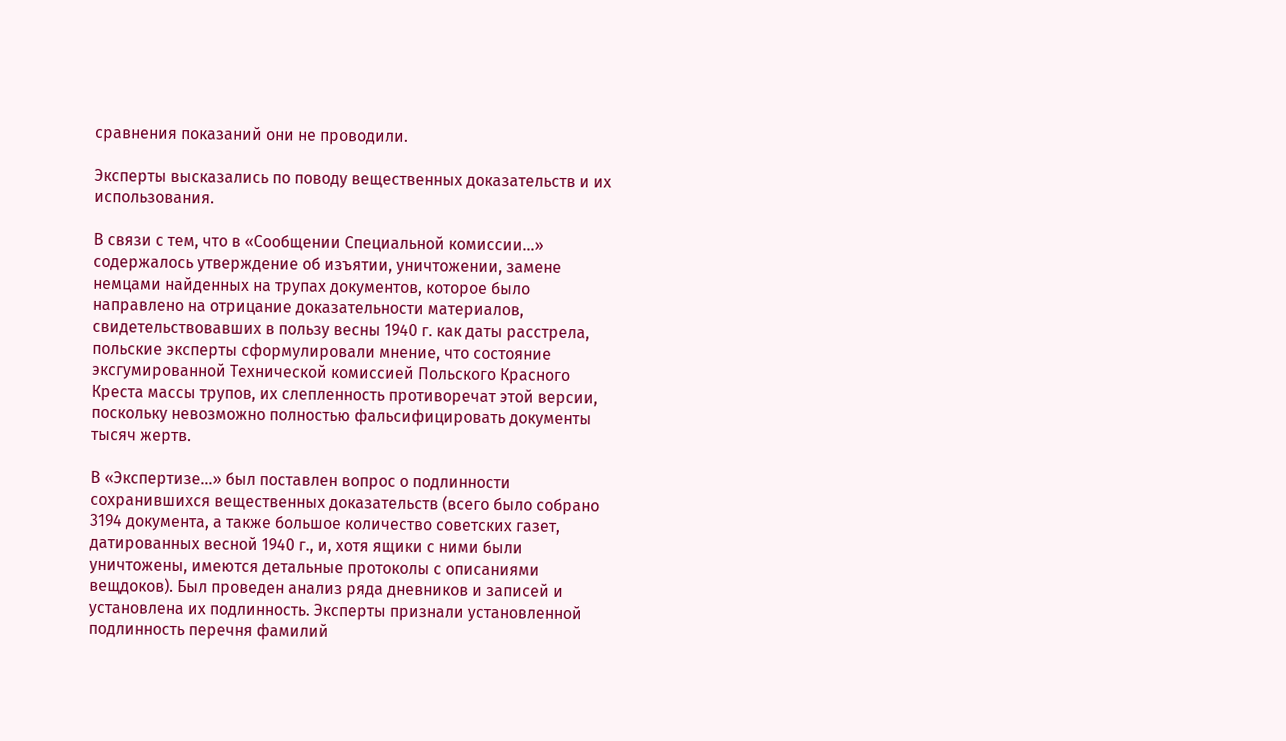сравнения показаний они не проводили.

Эксперты высказались по поводу вещественных доказательств и их использования.

В связи с тем, что в «Сообщении Специальной комиссии…» содержалось утверждение об изъятии, уничтожении, замене немцами найденных на трупах документов, которое было направлено на отрицание доказательности материалов, свидетельствовавших в пользу весны 1940 г. как даты расстрела, польские эксперты сформулировали мнение, что состояние эксгумированной Технической комиссией Польского Красного Креста массы трупов, их слепленность противоречат этой версии, поскольку невозможно полностью фальсифицировать документы тысяч жертв.

В «Экспертизе…» был поставлен вопрос о подлинности сохранившихся вещественных доказательств (всего было собрано 3194 документа, а также большое количество советских газет, датированных весной 1940 г., и, хотя ящики с ними были уничтожены, имеются детальные протоколы с описаниями вещдоков). Был проведен анализ ряда дневников и записей и установлена их подлинность. Эксперты признали установленной подлинность перечня фамилий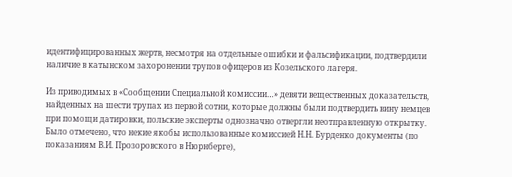идентифицированных жертв, несмотря на отдельные ошибки и фальсификации, подтвердили наличие в катынском захоронении трупов офицеров из Козельского лагеря.

Из приводимых в «Сообщении Специальной комиссии…» девяти вещественных доказательств, найденных на шести трупах из первой сотни, которые должны были подтвердить вину немцев при помощи датировки, польские эксперты однозначно отвергли неотправленную открытку. Было отмечено, что некие якобы использованные комиссией Н.Н. Бурденко документы (по показаниям В.И. Прозоровского в Нюрнберге),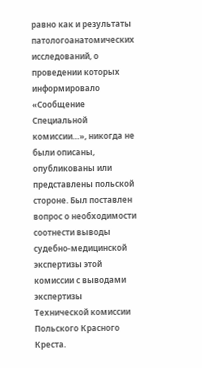равно как и результаты патологоанатомических исследований, о проведении которых информировало «Сообщение Специальной комиссии…», никогда не были описаны, опубликованы или представлены польской стороне. Был поставлен вопрос о необходимости соотнести выводы судебно-медицинской экспертизы этой комиссии с выводами экспертизы Технической комиссии Польского Красного Креста.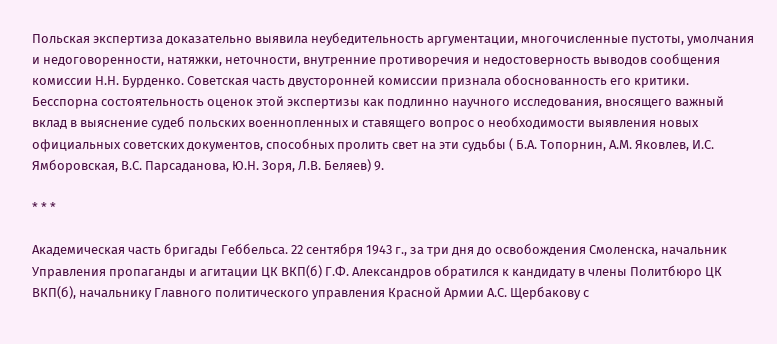Польская экспертиза доказательно выявила неубедительность аргументации, многочисленные пустоты, умолчания и недоговоренности, натяжки, неточности, внутренние противоречия и недостоверность выводов сообщения комиссии Н.Н. Бурденко. Советская часть двусторонней комиссии признала обоснованность его критики. Бесспорна состоятельность оценок этой экспертизы как подлинно научного исследования, вносящего важный вклад в выяснение судеб польских военнопленных и ставящего вопрос о необходимости выявления новых официальных советских документов, способных пролить свет на эти судьбы ( Б.А. Топорнин, А.М. Яковлев, И.С. Ямборовская, В.С. Парсаданова, Ю.Н. Зоря, Л.В. Беляев) 9.

* * *

Академическая часть бригады Геббельса. 22 сентября 1943 г., за три дня до освобождения Смоленска, начальник Управления пропаганды и агитации ЦК ВКП(б) Г.Ф. Александров обратился к кандидату в члены Политбюро ЦК ВКП(б), начальнику Главного политического управления Красной Армии А.С. Щербакову с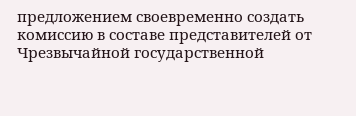предложением своевременно создать комиссию в составе представителей от Чрезвычайной государственной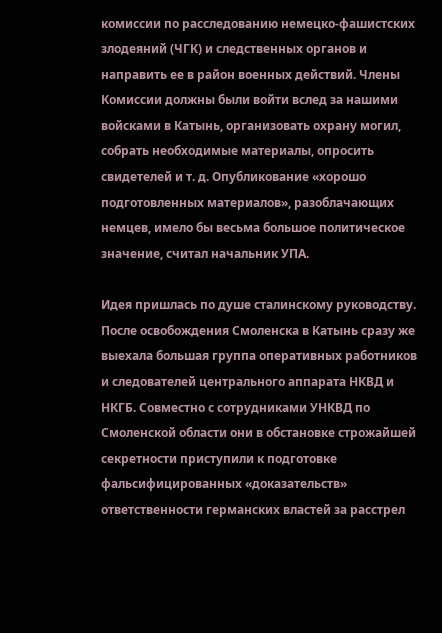комиссии по расследованию немецко-фашистских злодеяний (ЧГК) и следственных органов и направить ее в район военных действий. Члены Комиссии должны были войти вслед за нашими войсками в Катынь, организовать охрану могил, собрать необходимые материалы, опросить свидетелей и т. д. Опубликование «хорошо подготовленных материалов», разоблачающих немцев, имело бы весьма большое политическое значение, считал начальник УПА.

Идея пришлась по душе сталинскому руководству. После освобождения Смоленска в Катынь сразу же выехала большая группа оперативных работников и следователей центрального аппарата НКВД и НКГБ. Совместно с сотрудниками УНКВД по Смоленской области они в обстановке строжайшей секретности приступили к подготовке фальсифицированных «доказательств» ответственности германских властей за расстрел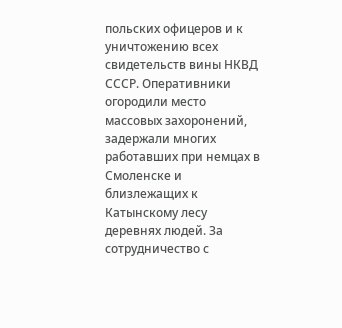польских офицеров и к уничтожению всех свидетельств вины НКВД СССР. Оперативники огородили место массовых захоронений, задержали многих работавших при немцах в Смоленске и близлежащих к Катынскому лесу деревнях людей. За сотрудничество с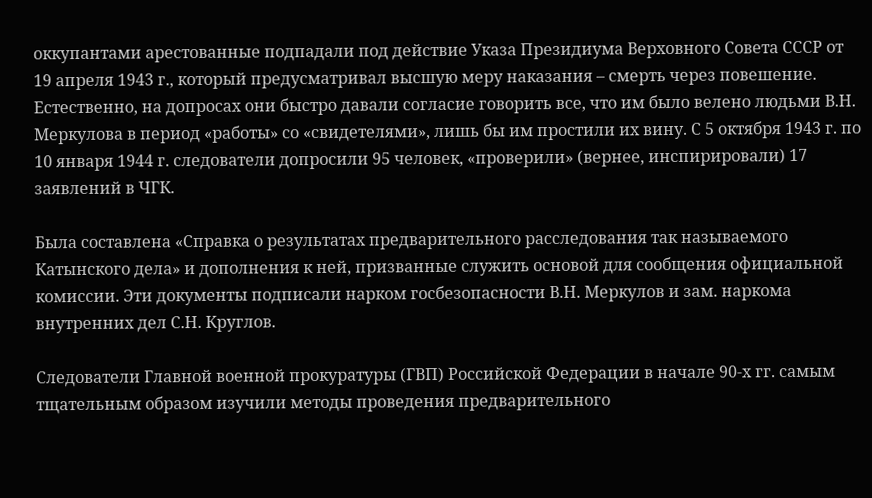оккупантами арестованные подпадали под действие Указа Президиума Верховного Совета СССР от 19 апреля 1943 г., который предусматривал высшую меру наказания – смерть через повешение. Естественно, на допросах они быстро давали согласие говорить все, что им было велено людьми В.Н. Меркулова в период «работы» со «свидетелями», лишь бы им простили их вину. С 5 октября 1943 г. по 10 января 1944 г. следователи допросили 95 человек, «проверили» (вернее, инспирировали) 17 заявлений в ЧГК.

Была составлена «Справка о результатах предварительного расследования так называемого Катынского дела» и дополнения к ней, призванные служить основой для сообщения официальной комиссии. Эти документы подписали нарком госбезопасности В.Н. Меркулов и зам. наркома внутренних дел С.Н. Круглов.

Следователи Главной военной прокуратуры (ГВП) Российской Федерации в начале 90-х гг. самым тщательным образом изучили методы проведения предварительного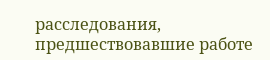расследования, предшествовавшие работе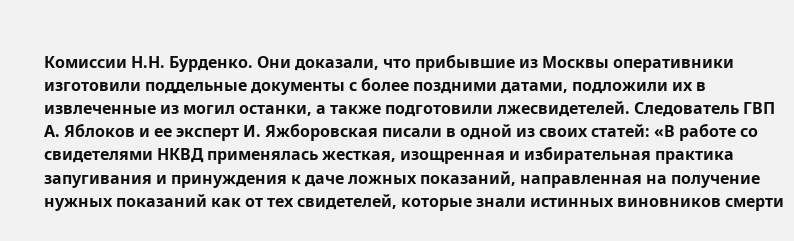Комиссии Н.Н. Бурденко. Они доказали, что прибывшие из Москвы оперативники изготовили поддельные документы с более поздними датами, подложили их в извлеченные из могил останки, а также подготовили лжесвидетелей. Следователь ГВП А. Яблоков и ее эксперт И. Яжборовская писали в одной из своих статей: «В работе со свидетелями НКВД применялась жесткая, изощренная и избирательная практика запугивания и принуждения к даче ложных показаний, направленная на получение нужных показаний как от тех свидетелей, которые знали истинных виновников смерти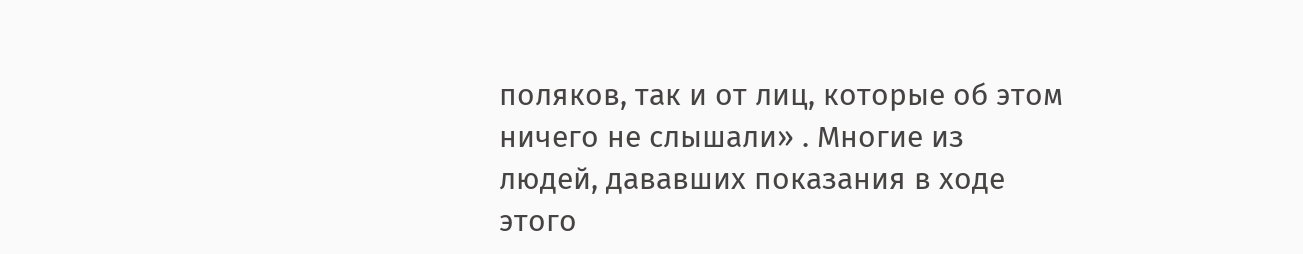поляков, так и от лиц, которые об этом ничего не слышали» . Многие из людей, дававших показания в ходе этого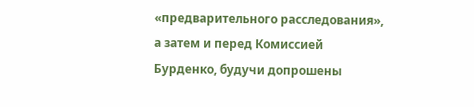«предварительного расследования», а затем и перед Комиссией Бурденко, будучи допрошены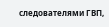следователями ГВП,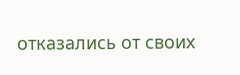отказались от своих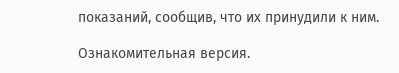показаний, сообщив, что их принудили к ним.

Ознакомительная версия.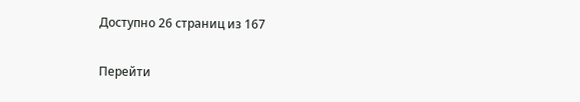Доступно 26 страниц из 167

Перейти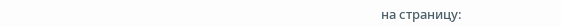на страницу: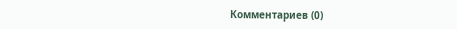Комментариев (0)